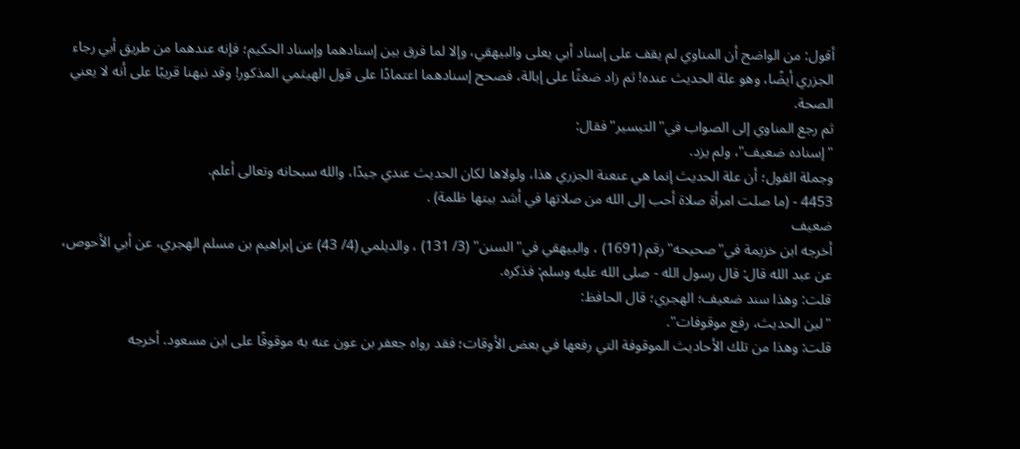أقول: من الواضح أن المناوي لم يقف على إسناد أبي يعلى والبيهقي، وإلا لما فرق بين إسنادهما وإسناد الحكيم؛ فإنه عندهما من طريق أبي رجاء الجزري أيضًا، وهو علة الحديث عنده! ثم زاد ضغثًا على إبالة، فصحح إسنادهما اعتمادًا على قول الهيثمي المذكور! وقد نبهنا قريبًا على أنه لا يعني الصحة.
ثم رجع المناوي إلى الصواب في"التيسير"فقال:
"إسناده ضعيف"، ولم يزد.
وجملة القول؛ أن علة الحديث إنما هي عنعنة الجزري هذا، ولولاها لكان الحديث عندي جيدًا، والله سبحانه وتعالى أعلم.
4453 - (ما صلت امرأة صلاة أحب إلى الله من صلاتها في أشد بيتها ظلمة) .
ضعيف
أخرجه ابن خزيمة في"صحيحه"رقم (1691) ، والبيهقي في"السنن" (3/ 131) ، والديلمي (4/ 43) عن إبراهيم بن مسلم الهجري، عن أبي الأحوص، عن عبد الله قال: قال رسول الله - صلى الله عليه وسلم: فذكره.
قلت: وهذا سند ضعيف؛ الهجري؛ قال الحافظ:
"لين الحديث، رفع موقوفات".
قلت: وهذا من تلك الأحاديث الموقوفة التي رفعها في بعض الأوقات؛ فقد رواه جعفر بن عون عنه به موقوفًا على ابن مسعود. أخرجه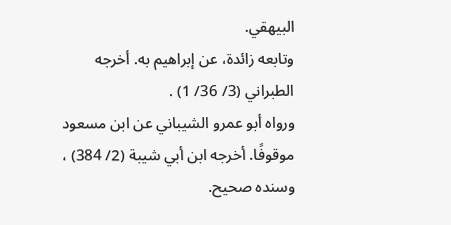البيهقي.
وتابعه زائدة، عن إبراهيم به. أخرجه الطبراني (3/ 36/ 1) .
ورواه أبو عمرو الشيباني عن ابن مسعود موقوفًا. أخرجه ابن أبي شيبة (2/ 384) ، وسنده صحيح.